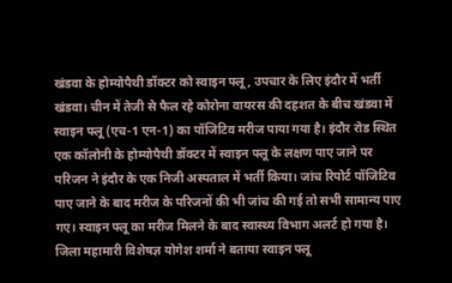खंडवा के होम्योपैथी डॉक्टर को स्वाइन फ्लू, उपचार के लिए इंदौर में भर्ती
खंडवा। चीन में तेजी से फैल रहे कोरोना वायरस की दहशत के बीच खंडवा में स्वाइन फ्लू (एच-1 एन-1) का पॉजिटिव मरीज पाया गया है। इंदौर रोड स्थित एक कॉलोनी के होम्योपैथी डॉक्टर में स्वाइन फ्लू के लक्षण पाए जाने पर परिजन ने इंदौर के एक निजी अस्पताल में भर्ती किया। जांच रिपोर्ट पॉजिटिव पाए जाने के बाद मरीज के परिजनों की भी जांच की गई तो सभी सामान्य पाए गए। स्वाइन फ्लू का मरीज मिलने के बाद स्वास्थ्य विभाग अलर्ट हो गया है।
जिला महामारी विशेषज्ञ योगेश शर्मा ने बताया स्वाइन फ्लू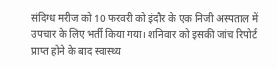संदिग्ध मरीज को 10 फरवरी को इंदौर के एक निजी अस्पताल में उपचार के लिए भर्ती किया गया। शनिवार को इसकी जांच रिपोर्ट प्राप्त होने के बाद स्वास्थ्य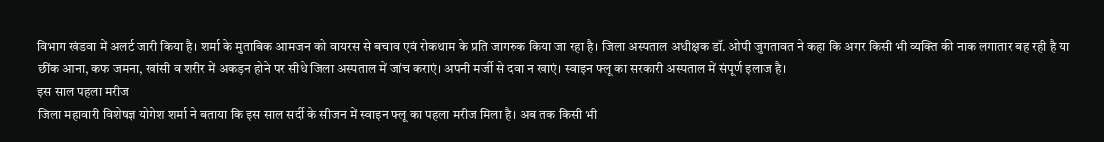विभाग खंडवा में अलर्ट जारी किया है। शर्मा के मुताबिक आमजन को वायरस से बचाव एवं रोकथाम के प्रति जागरुक किया जा रहा है। जिला अस्पताल अधीक्षक डॉ. ओपी जुगतावत ने कहा कि अगर किसी भी व्यक्ति की नाक लगातार बह रही है या छींक आना, कफ जमना, खांसी व शरीर में अकड़न होने पर सीधे जिला अस्पताल में जांच कराएं। अपनी मर्जी से दवा न खाएं। स्वाइन फ्लू का सरकारी अस्पताल में संपूर्ण इलाज है।
इस साल पहला मरीज
जिला महावारी विशेषज्ञ योगेश शर्मा ने बताया कि इस साल सर्दी के सीजन में स्वाइन फ्लू का पहला मरीज मिला है। अब तक किसी भी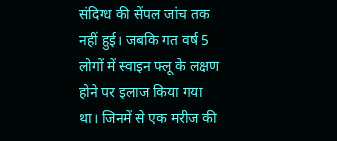संदिग्ध की सेंपल जांच तक नहीं हुई। जबकि गत वर्ष 5 लोगों में स्वाइन फ्लू के लक्षण होने पर इलाज किया गया था। जिनमें से एक मरीज की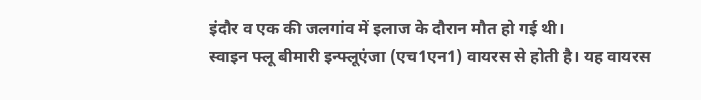इंदौर व एक की जलगांव में इलाज के दौरान मौत हो गई थी।
स्वाइन फ्लू बीमारी इन्फ्लूएंजा (एच1एन1) वायरस से होती है। यह वायरस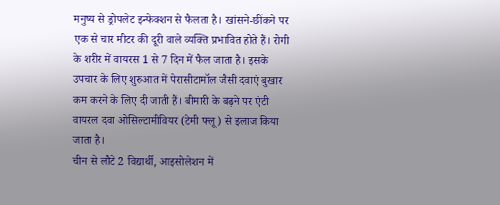मनुष्य से ड्रोपलेट इन्फेक्शन से फैलता है। खांसने-छींकने पर एक से चार मीटर की दूरी वाले व्यक्ति प्रभावित होते हैं। रोगी के शरीर में वायरस 1 से 7 दिन में फैल जाता है। इसके उपचार के लिए शुरुआत में पेरासीटामॉल जैसी दवाएं बुखार कम करने के लिए दी जाती हैं। बीमारी के बढ़ने पर एंटी वायरल दवा ओसिल्टामीवियर (टेमी फ्लू) से इलाज किया जाता है।
चीन से लौटे 2 विद्यार्थी, आइसोलेशन में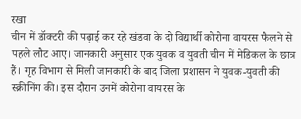रखा
चीन में डॉक्टरी की पढ़ाई कर रहे खंडवा के दो विद्यार्थी कोरोना वायरस फैलने से पहले लौट आए। जानकारी अनुसार एक युवक व युवती चीन में मेडिकल के छात्र हैं। गृह विभाग से मिली जानकारी के बाद जिला प्रशासन ने युवक-युवती की स्क्रीनिंग की। इस दौरान उनमें कोरोना वायरस के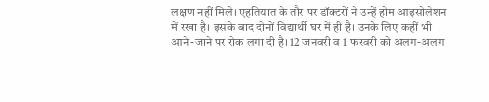लक्षण नहीं मिले। एहतियात के तौर पर डॉक्टरों ने उन्हें होम आइसोलेशन में रखा है। इसके बाद दोनों विद्यार्थी घर में ही है। उनके लिए कहीं भी आने-जाने पर रोक लगा दी है। 12 जनवरी व 1 फरवरी को अलग-अलग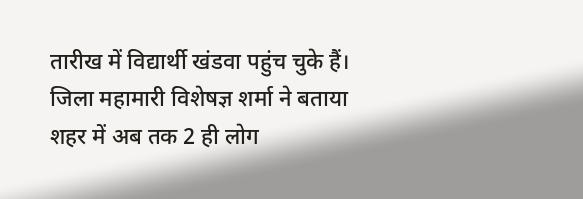तारीख में विद्यार्थी खंडवा पहुंच चुके हैं। जिला महामारी विशेषज्ञ शर्मा ने बताया शहर में अब तक 2 ही लोग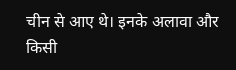चीन से आए थे। इनके अलावा और किसी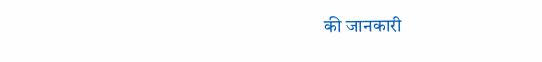की जानकारी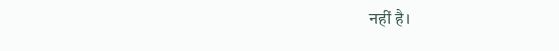नहीं है।